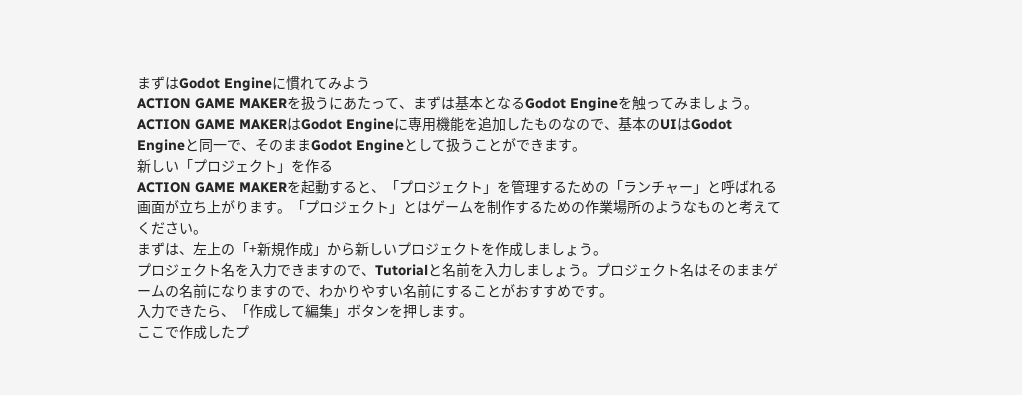まずはGodot Engineに慣れてみよう
ACTION GAME MAKERを扱うにあたって、まずは基本となるGodot Engineを触ってみましょう。ACTION GAME MAKERはGodot Engineに専用機能を追加したものなので、基本のUIはGodot Engineと同一で、そのままGodot Engineとして扱うことができます。
新しい「プロジェクト」を作る
ACTION GAME MAKERを起動すると、「プロジェクト」を管理するための「ランチャー」と呼ばれる画面が立ち上がります。「プロジェクト」とはゲームを制作するための作業場所のようなものと考えてください。
まずは、左上の「+新規作成」から新しいプロジェクトを作成しましょう。
プロジェクト名を入力できますので、Tutorialと名前を入力しましょう。プロジェクト名はそのままゲームの名前になりますので、わかりやすい名前にすることがおすすめです。
入力できたら、「作成して編集」ボタンを押します。
ここで作成したプ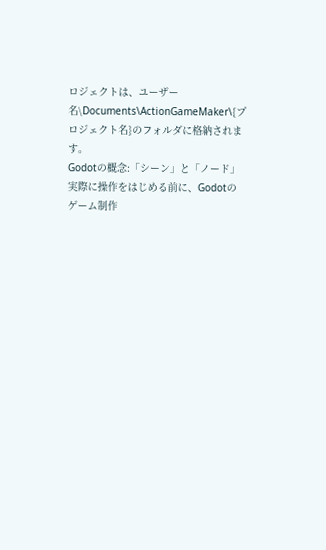ロジェクトは、ユーザー名\Documents\ActionGameMaker\{プロジェクト名}のフォルダに格納されます。
Godotの概念:「シーン」と「ノード」
実際に操作をはじめる前に、Godotのゲーム制作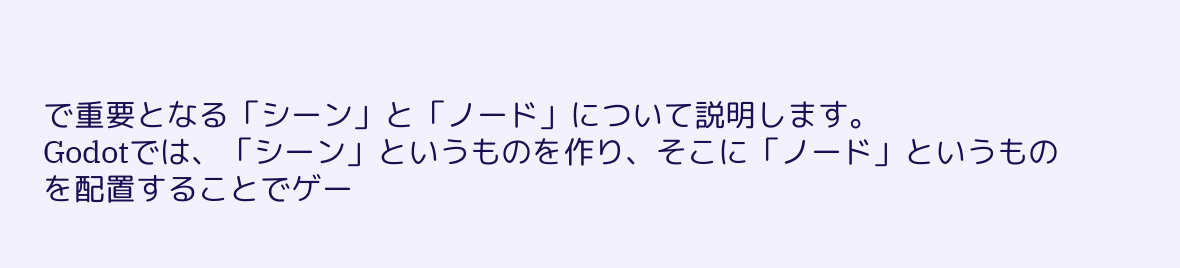で重要となる「シーン」と「ノード」について説明します。
Godotでは、「シーン」というものを作り、そこに「ノード」というものを配置することでゲー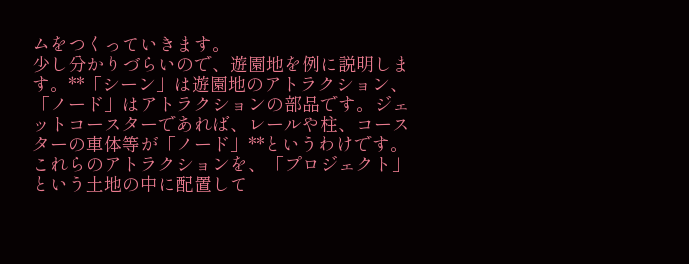ムをつくっていきます。
少し分かりづらいので、遊園地を例に説明します。**「シーン」は遊園地のアトラクション、「ノード」はアトラクションの部品です。ジェットコースターであれば、レールや柱、コースターの車体等が「ノード」**というわけです。
これらのアトラクションを、「プロジェクト」という土地の中に配置して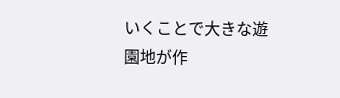いくことで大きな遊園地が作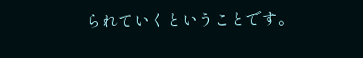られていくということです。